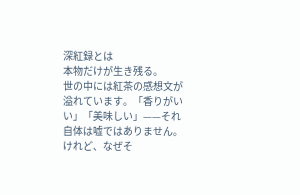深紅録とは
本物だけが生き残る。
世の中には紅茶の感想文が溢れています。「香りがいい」「美味しい」——それ自体は嘘ではありません。けれど、なぜそ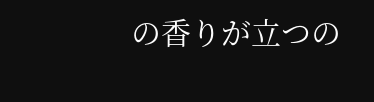の香りが立つの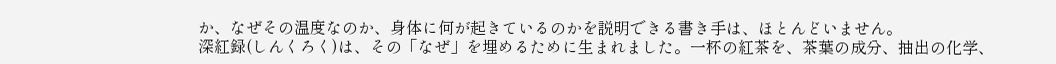か、なぜその温度なのか、身体に何が起きているのかを説明できる書き手は、ほとんどいません。
深紅録(しんくろく)は、その「なぜ」を埋めるために生まれました。一杯の紅茶を、茶葉の成分、抽出の化学、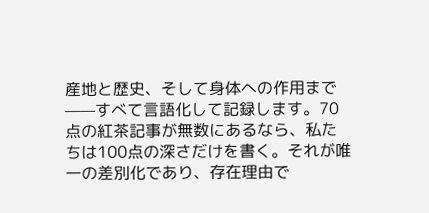産地と歴史、そして身体への作用まで——すべて言語化して記録します。70点の紅茶記事が無数にあるなら、私たちは100点の深さだけを書く。それが唯一の差別化であり、存在理由で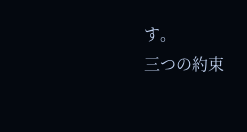す。
三つの約束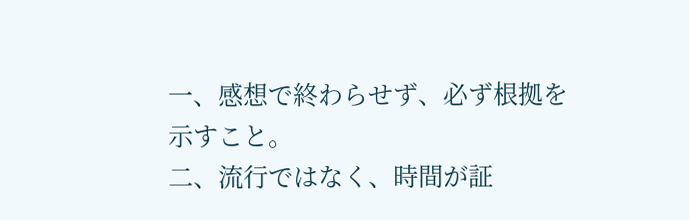一、感想で終わらせず、必ず根拠を示すこと。
二、流行ではなく、時間が証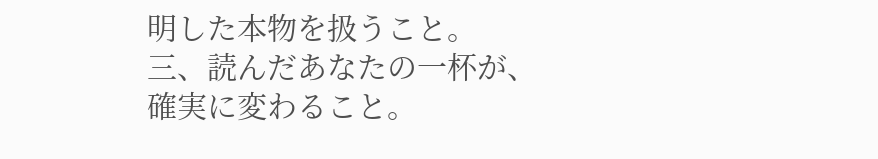明した本物を扱うこと。
三、読んだあなたの一杯が、確実に変わること。